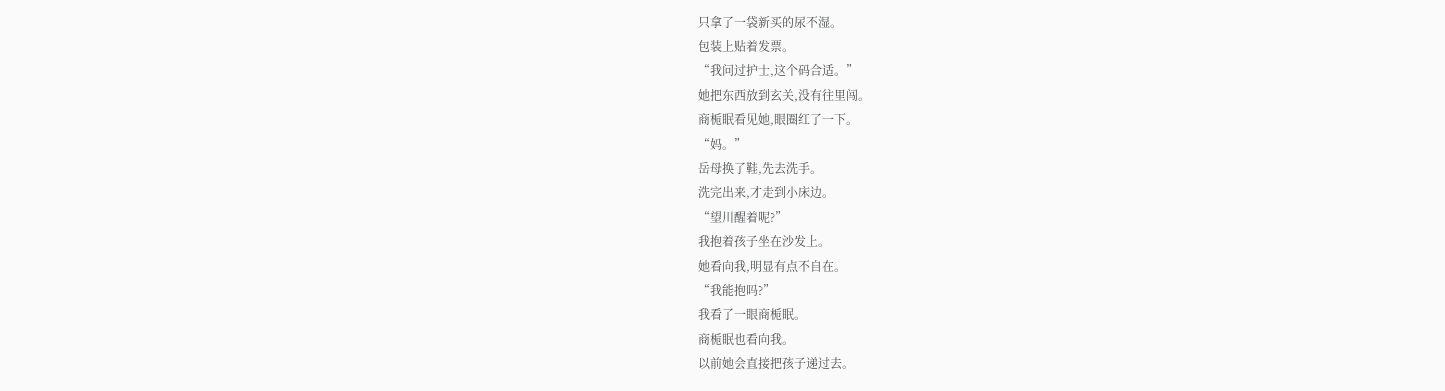只拿了一袋新买的尿不湿。
包装上贴着发票。
“我问过护士,这个码合适。”
她把东西放到玄关,没有往里闯。
商栀眠看见她,眼圈红了一下。
“妈。”
岳母换了鞋,先去洗手。
洗完出来,才走到小床边。
“望川醒着呢?”
我抱着孩子坐在沙发上。
她看向我,明显有点不自在。
“我能抱吗?”
我看了一眼商栀眠。
商栀眠也看向我。
以前她会直接把孩子递过去。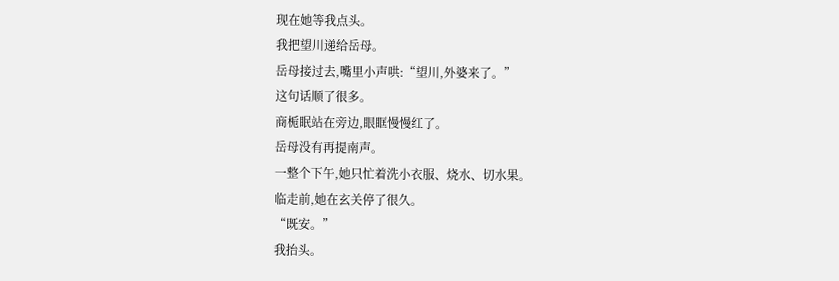现在她等我点头。
我把望川递给岳母。
岳母接过去,嘴里小声哄:“望川,外婆来了。”
这句话顺了很多。
商栀眠站在旁边,眼眶慢慢红了。
岳母没有再提南声。
一整个下午,她只忙着洗小衣服、烧水、切水果。
临走前,她在玄关停了很久。
“既安。”
我抬头。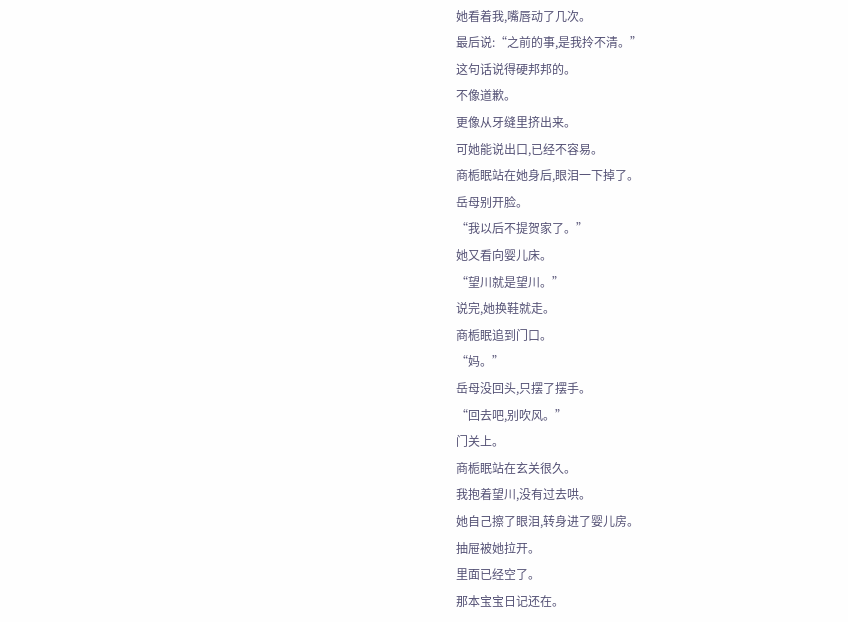她看着我,嘴唇动了几次。
最后说:“之前的事,是我拎不清。”
这句话说得硬邦邦的。
不像道歉。
更像从牙缝里挤出来。
可她能说出口,已经不容易。
商栀眠站在她身后,眼泪一下掉了。
岳母别开脸。
“我以后不提贺家了。”
她又看向婴儿床。
“望川就是望川。”
说完,她换鞋就走。
商栀眠追到门口。
“妈。”
岳母没回头,只摆了摆手。
“回去吧,别吹风。”
门关上。
商栀眠站在玄关很久。
我抱着望川,没有过去哄。
她自己擦了眼泪,转身进了婴儿房。
抽屉被她拉开。
里面已经空了。
那本宝宝日记还在。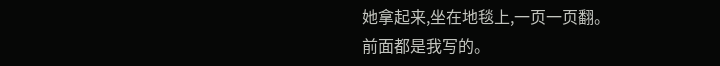她拿起来,坐在地毯上,一页一页翻。
前面都是我写的。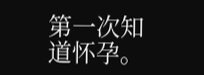第一次知道怀孕。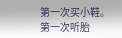第一次买小鞋。
第一次听胎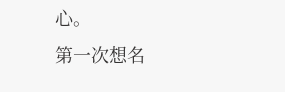心。
第一次想名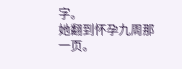字。
她翻到怀孕九周那一页。